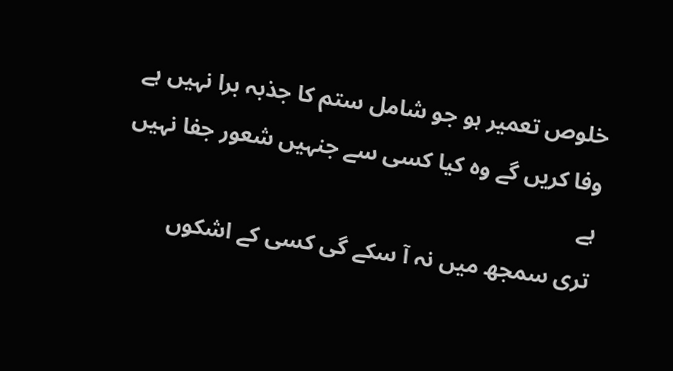خلوص تعمیر ہو جو شامل ستم کا جذبہ برا نہیں ہے
وفا کریں گے وہ کیا کسی سے جنہیں شعور جفا نہیں ہے
تری سمجھ میں نہ آ سکے گی کسی کے اشکوں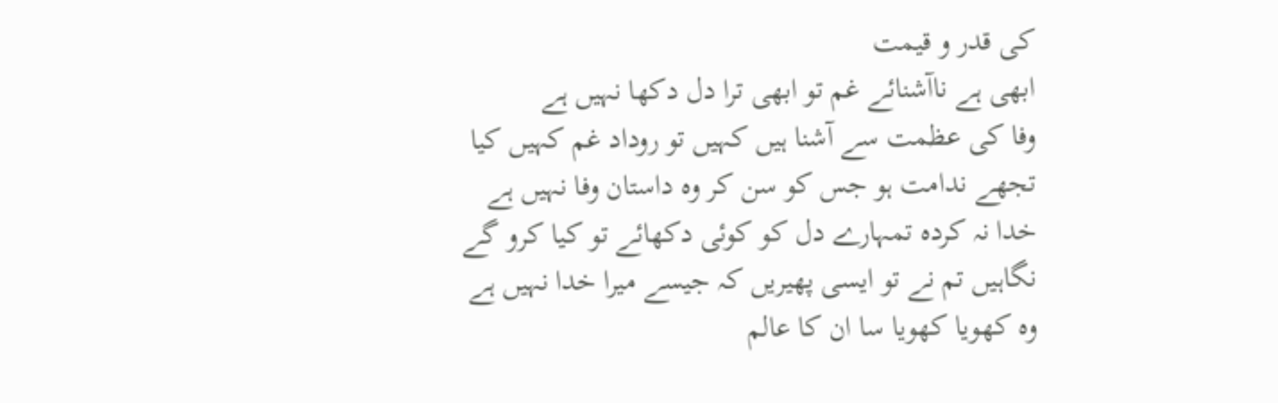کی قدر و قیمت
ابھی ہے ناآشنائے غم تو ابھی ترا دل دکھا نہیں ہے
وفا کی عظمت سے آشنا ہیں کہیں تو روداد غم کہیں کیا
تجھے ندامت ہو جس کو سن کر وہ داستان وفا نہیں ہے
خدا نہ کردہ تمہارے دل کو کوئی دکھائے تو کیا کرو گے
نگاہیں تم نے تو ایسی پھیریں کہ جیسے میرا خدا نہیں ہے
وہ کھویا کھویا سا ان کا عالم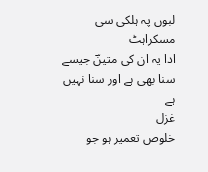لبوں پہ ہلکی سی مسکراہٹ
ادا یہ ان کی متینؔ جیسے سنا بھی ہے اور سنا نہیں ہے
غزل
خلوص تعمیر ہو جو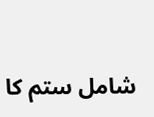شامل ستم کا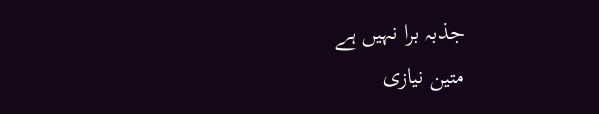جذبہ برا نہیں ہے
متین نیازی